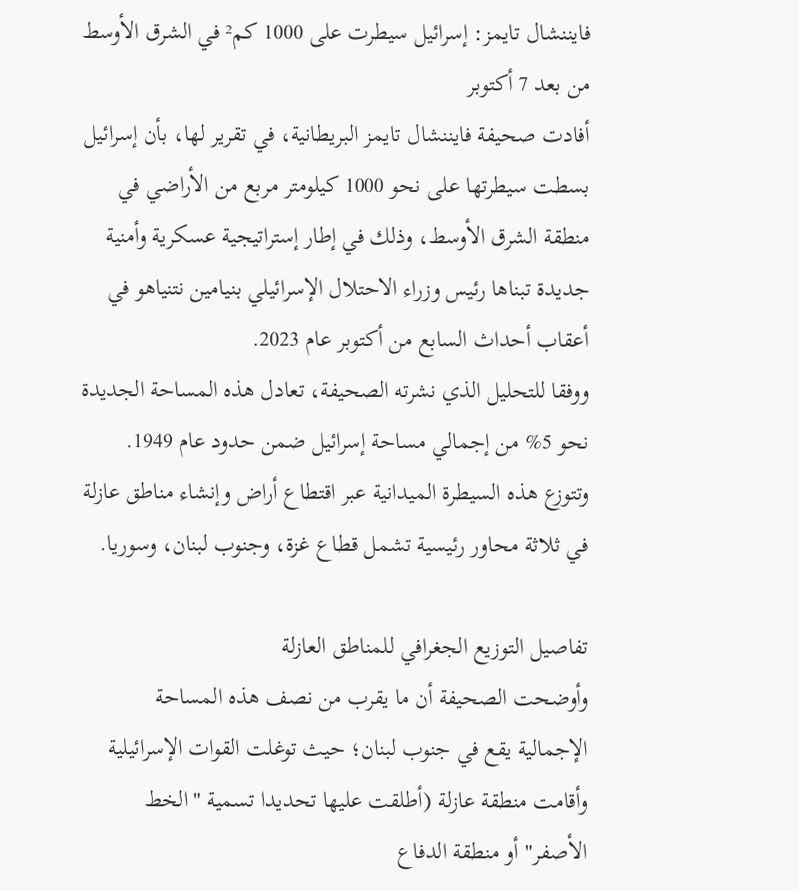فايننشال تايمز: إسرائيل سيطرت على 1000 كم² في الشرق الأوسط من بعد 7 أكتوبر
أفادت صحيفة فايننشال تايمز البريطانية، في تقرير لها، بأن إسرائيل بسطت سيطرتها على نحو 1000 كيلومتر مربع من الأراضي في منطقة الشرق الأوسط، وذلك في إطار إستراتيجية عسكرية وأمنية جديدة تبناها رئيس وزراء الاحتلال الإسرائيلي بنيامين نتنياهو في أعقاب أحداث السابع من أكتوبر عام 2023.
ووفقا للتحليل الذي نشرته الصحيفة، تعادل هذه المساحة الجديدة نحو 5% من إجمالي مساحة إسرائيل ضمن حدود عام 1949.
وتتوزع هذه السيطرة الميدانية عبر اقتطاع أراض وإنشاء مناطق عازلة في ثلاثة محاور رئيسية تشمل قطاع غزة، وجنوب لبنان، وسوريا.

تفاصيل التوزيع الجغرافي للمناطق العازلة
وأوضحت الصحيفة أن ما يقرب من نصف هذه المساحة الإجمالية يقع في جنوب لبنان؛ حيث توغلت القوات الإسرائيلية وأقامت منطقة عازلة (أطلقت عليها تحديدا تسمية "الخط الأصفر" أو منطقة الدفاع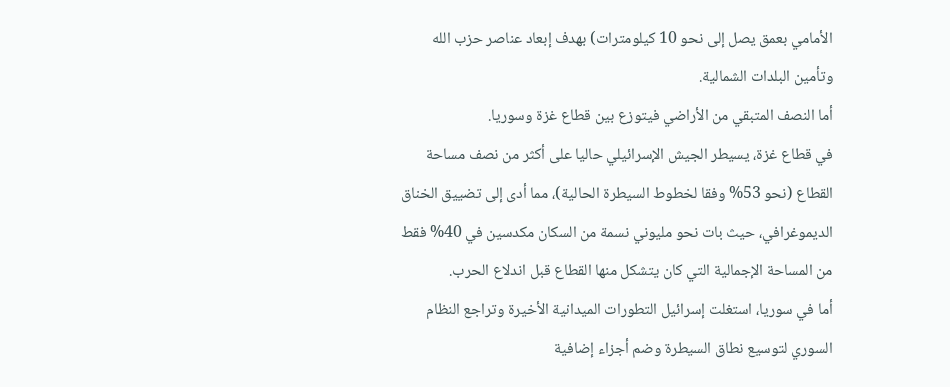الأمامي بعمق يصل إلى نحو 10 كيلومترات) بهدف إبعاد عناصر حزب الله وتأمين البلدات الشمالية.
أما النصف المتبقي من الأراضي فيتوزع بين قطاع غزة وسوريا.
في قطاع غزة، يسيطر الجيش الإسرائيلي حاليا على أكثر من نصف مساحة القطاع (نحو 53% وفقا لخطوط السيطرة الحالية)، مما أدى إلى تضييق الخناق الديموغرافي، حيث بات نحو مليوني نسمة من السكان مكدسين في 40% فقط من المساحة الإجمالية التي كان يتشكل منها القطاع قبل اندلاع الحرب.
أما في سوريا، استغلت إسرائيل التطورات الميدانية الأخيرة وتراجع النظام السوري لتوسيع نطاق السيطرة وضم أجزاء إضافية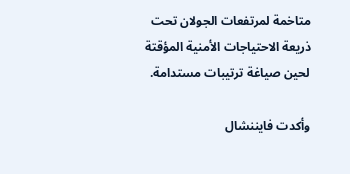متاخمة لمرتفعات الجولان تحت ذريعة الاحتياجات الأمنية المؤقتة لحين صياغة ترتيبات مستدامة.

وأكدت فايننشال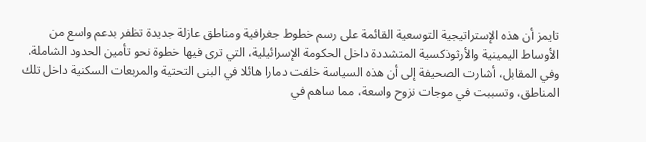تايمز أن هذه الإستراتيجية التوسعية القائمة على رسم خطوط جغرافية ومناطق عازلة جديدة تظفر بدعم واسع من الأوساط اليمينية والأرثوذكسية المتشددة داخل الحكومة الإسرائيلية، التي ترى فيها خطوة نحو تأمين الحدود الشاملة.
وفي المقابل، أشارت الصحيفة إلى أن هذه السياسة خلفت دمارا هائلا في البنى التحتية والمربعات السكنية داخل تلك المناطق، وتسببت في موجات نزوح واسعة، مما ساهم في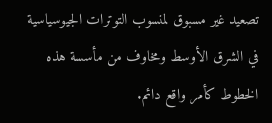تصعيد غير مسبوق لمنسوب التوترات الجيوسياسية في الشرق الأوسط ومخاوف من مأسسة هذه الخطوط كأمر واقع دائم.